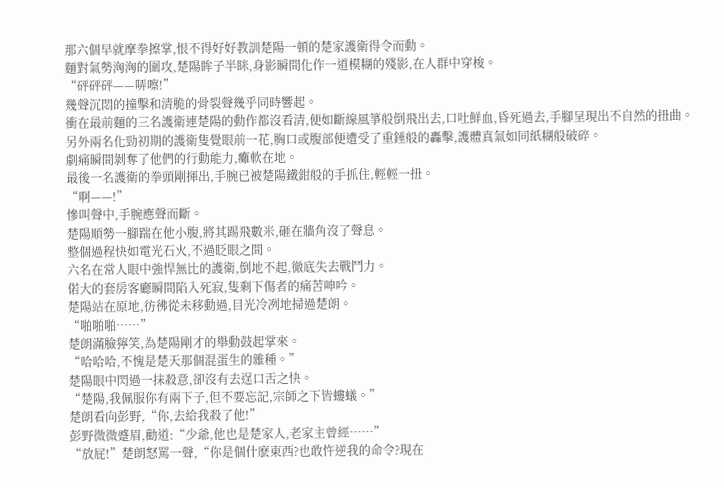那六個早就摩拳擦掌,恨不得好好教訓楚陽一頓的楚家護衛得令而動。
麵對氣勢洶洶的圍攻,楚陽眸子半眯,身影瞬間化作一道模糊的殘影,在人群中穿梭。
“砰砰砰——哢嚓!”
幾聲沉悶的撞擊和清脆的骨裂聲幾乎同時響起。
衝在最前麵的三名護衛連楚陽的動作都沒看清,便如斷線風箏般倒飛出去,口吐鮮血,昏死過去,手腳呈現出不自然的扭曲。
另外兩名化勁初期的護衛隻覺眼前一花,胸口或腹部便遭受了重錘般的轟擊,護體真氣如同紙糊般破碎。
劇痛瞬間剝奪了他們的行動能力,癱軟在地。
最後一名護衛的拳頭剛揮出,手腕已被楚陽鐵鉗般的手抓住,輕輕一扭。
“啊——!”
慘叫聲中,手腕應聲而斷。
楚陽順勢一腳踹在他小腹,將其踢飛數米,砸在牆角沒了聲息。
整個過程快如電光石火,不過眨眼之間。
六名在常人眼中強悍無比的護衛,倒地不起,徹底失去戰鬥力。
偌大的套房客廳瞬間陷入死寂,隻剩下傷者的痛苦呻吟。
楚陽站在原地,彷彿從未移動過,目光冷冽地掃過楚朗。
“啪啪啪……”
楚朗滿臉獰笑,為楚陽剛才的舉動鼓起掌來。
“哈哈哈,不愧是楚天那個混蛋生的雜種。”
楚陽眼中閃過一抹殺意,卻沒有去逞口舌之快。
“楚陽,我佩服你有兩下子,但不要忘記,宗師之下皆螻蟻。”
楚朗看向彭野,“你,去給我殺了他!”
彭野微微蹙眉,勸道:“少爺,他也是楚家人,老家主曾經……”
“放屁!”楚朗怒罵一聲,“你是個什麽東西?也敢忤逆我的命令?現在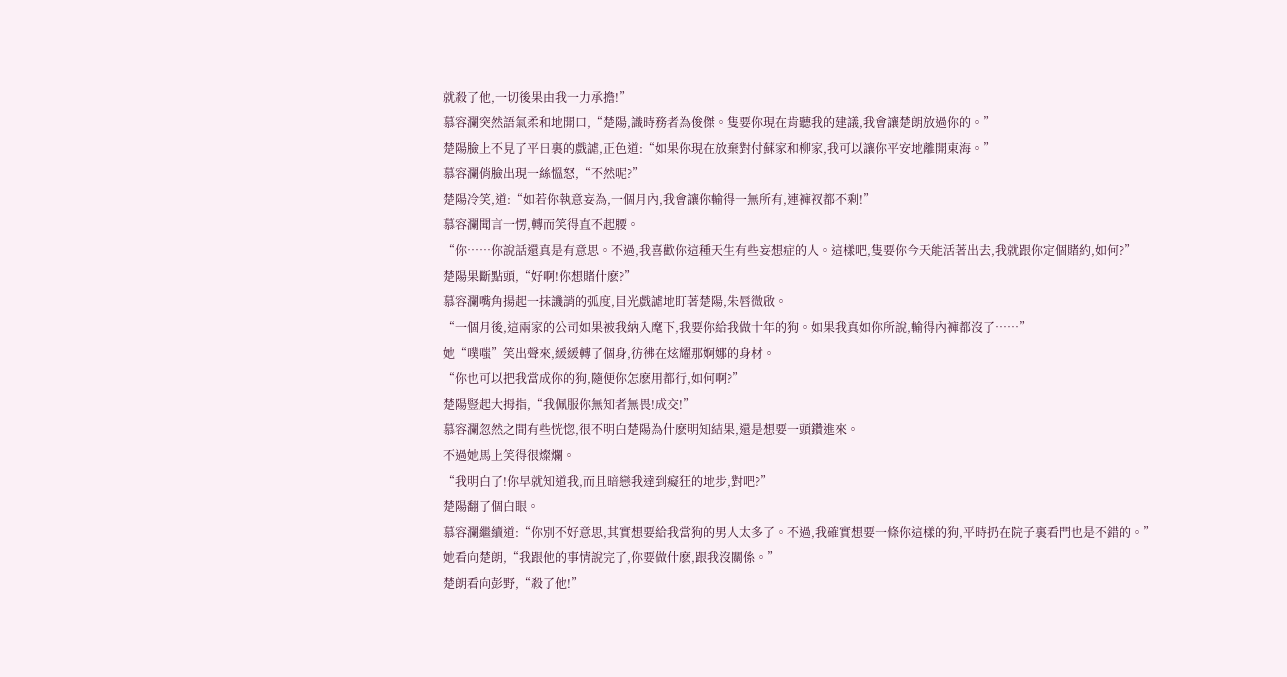就殺了他,一切後果由我一力承擔!”
慕容瀾突然語氣柔和地開口,“楚陽,識時務者為俊傑。隻要你現在肯聽我的建議,我會讓楚朗放過你的。”
楚陽臉上不見了平日裏的戲謔,正色道:“如果你現在放棄對付蘇家和柳家,我可以讓你平安地離開東海。”
慕容瀾俏臉出現一絲慍怒,“不然呢?”
楚陽冷笑,道:“如若你執意妄為,一個月內,我會讓你輸得一無所有,連褲衩都不剩!”
慕容瀾聞言一愣,轉而笑得直不起腰。
“你……你說話還真是有意思。不過,我喜歡你這種天生有些妄想症的人。這樣吧,隻要你今天能活著出去,我就跟你定個賭約,如何?”
楚陽果斷點頭,“好啊!你想賭什麽?”
慕容瀾嘴角揚起一抹譏誚的弧度,目光戲謔地盯著楚陽,朱唇微啟。
“一個月後,這兩家的公司如果被我納入麾下,我要你給我做十年的狗。如果我真如你所說,輸得內褲都沒了……”
她“噗嗤”笑出聲來,緩緩轉了個身,彷彿在炫耀那婀娜的身材。
“你也可以把我當成你的狗,隨便你怎麽用都行,如何啊?”
楚陽豎起大拇指,“我佩服你無知者無畏!成交!”
慕容瀾忽然之間有些恍惚,很不明白楚陽為什麽明知結果,還是想要一頭鑽進來。
不過她馬上笑得很燦爛。
“我明白了!你早就知道我,而且暗戀我達到癡狂的地步,對吧?”
楚陽翻了個白眼。
慕容瀾繼續道:“你別不好意思,其實想要給我當狗的男人太多了。不過,我確實想要一條你這樣的狗,平時扔在院子裏看門也是不錯的。”
她看向楚朗,“我跟他的事情說完了,你要做什麽,跟我沒關係。”
楚朗看向彭野,“殺了他!”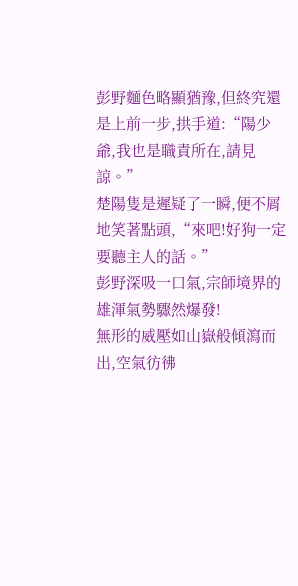彭野麵色略顯猶豫,但終究還是上前一步,拱手道:“陽少爺,我也是職責所在,請見諒。”
楚陽隻是遲疑了一瞬,便不屑地笑著點頭,“來吧!好狗一定要聽主人的話。”
彭野深吸一口氣,宗師境界的雄渾氣勢驟然爆發!
無形的威壓如山嶽般傾瀉而出,空氣彷彿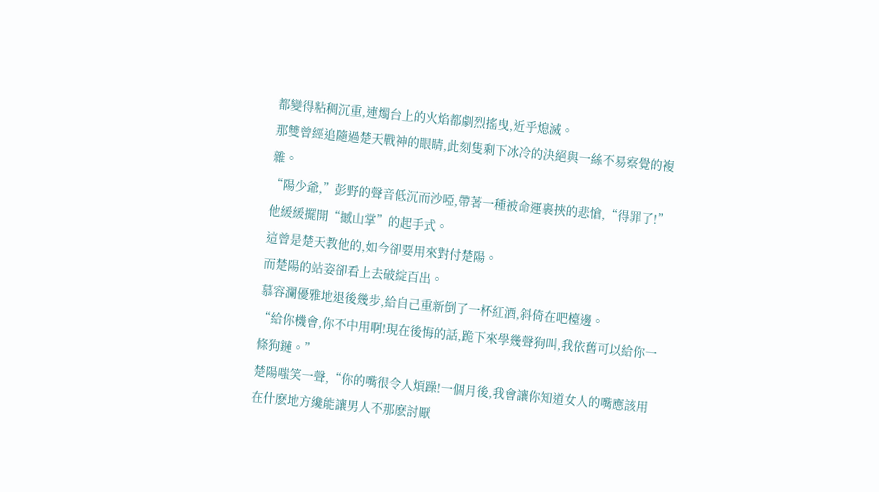都變得粘稠沉重,連燭台上的火焰都劇烈搖曳,近乎熄滅。
那雙曾經追隨過楚天戰神的眼睛,此刻隻剩下冰冷的決絕與一絲不易察覺的複雜。
“陽少爺,”彭野的聲音低沉而沙啞,帶著一種被命運裹挾的悲愴,“得罪了!”
他緩緩擺開“撼山掌”的起手式。
這曾是楚天教他的,如今卻要用來對付楚陽。
而楚陽的站姿卻看上去破綻百出。
慕容瀾優雅地退後幾步,給自己重新倒了一杯紅酒,斜倚在吧檯邊。
“給你機會,你不中用啊!現在後悔的話,跪下來學幾聲狗叫,我依舊可以給你一條狗鏈。”
楚陽嗤笑一聲,“你的嘴很令人煩躁!一個月後,我會讓你知道女人的嘴應該用在什麽地方纔能讓男人不那麽討厭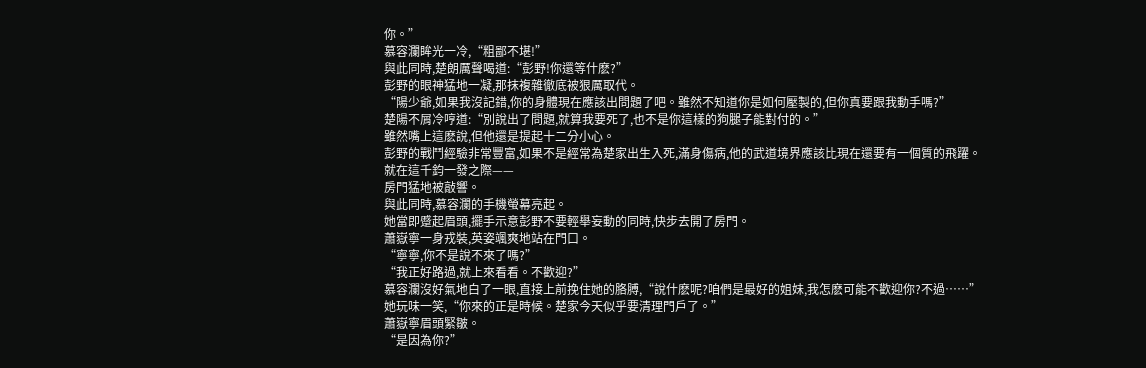你。”
慕容瀾眸光一冷,“粗鄙不堪!”
與此同時,楚朗厲聲喝道:“彭野!你還等什麽?”
彭野的眼神猛地一凝,那抹複雜徹底被狠厲取代。
“陽少爺,如果我沒記錯,你的身體現在應該出問題了吧。雖然不知道你是如何壓製的,但你真要跟我動手嗎?”
楚陽不屑冷哼道:“別說出了問題,就算我要死了,也不是你這樣的狗腿子能對付的。”
雖然嘴上這麽說,但他還是提起十二分小心。
彭野的戰鬥經驗非常豐富,如果不是經常為楚家出生入死,滿身傷病,他的武道境界應該比現在還要有一個質的飛躍。
就在這千鈞一發之際——
房門猛地被敲響。
與此同時,慕容瀾的手機螢幕亮起。
她當即蹙起眉頭,擺手示意彭野不要輕舉妄動的同時,快步去開了房門。
蕭嶽寧一身戎裝,英姿颯爽地站在門口。
“寧寧,你不是說不來了嗎?”
“我正好路過,就上來看看。不歡迎?”
慕容瀾沒好氣地白了一眼,直接上前挽住她的胳膊,“說什麽呢?咱們是最好的姐妹,我怎麽可能不歡迎你?不過……”
她玩味一笑,“你來的正是時候。楚家今天似乎要清理門戶了。”
蕭嶽寧眉頭緊皺。
“是因為你?”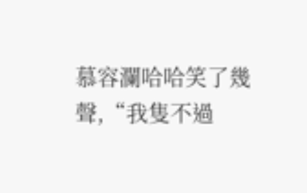慕容瀾哈哈笑了幾聲,“我隻不過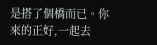是搭了個橋而已。你來的正好,一起去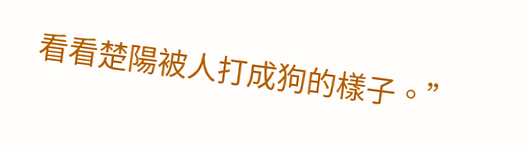看看楚陽被人打成狗的樣子。”